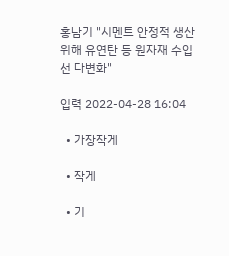홍남기 "시멘트 안정적 생산 위해 유연탄 등 원자재 수입선 다변화"

입력 2022-04-28 16:04

  • 가장작게

  • 작게

  • 기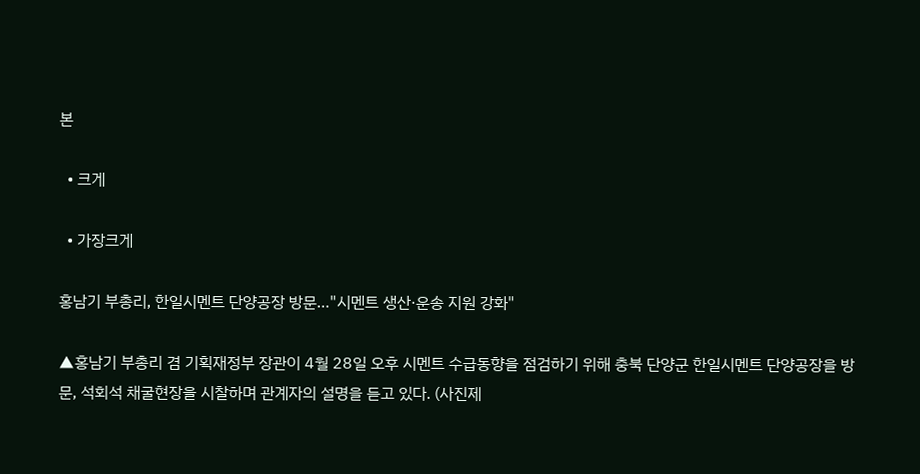본

  • 크게

  • 가장크게

홍남기 부총리, 한일시멘트 단양공장 방문…"시멘트 생산·운송 지원 강화"

▲홍남기 부총리 겸 기획재정부 장관이 4월 28일 오후 시멘트 수급동향을 점검하기 위해 충북 단양군 한일시멘트 단양공장을 방문, 석회석 채굴현장을 시찰하며 관계자의 설명을 듣고 있다. (사진제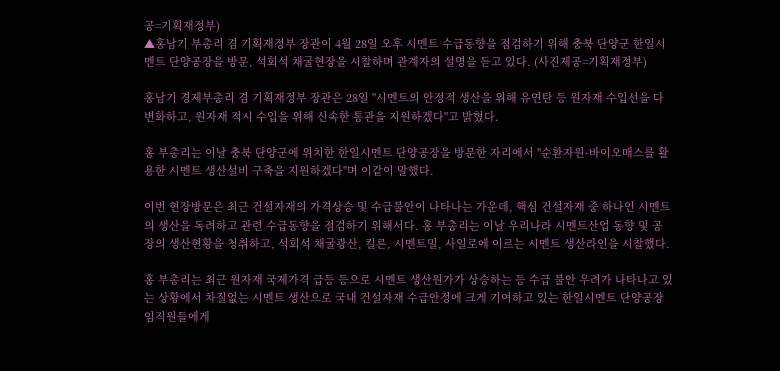공=기획재정부)
▲홍남기 부총리 겸 기획재정부 장관이 4월 28일 오후 시멘트 수급동향을 점검하기 위해 충북 단양군 한일시멘트 단양공장을 방문, 석회석 채굴현장을 시찰하며 관계자의 설명을 듣고 있다. (사진제공=기획재정부)

홍남기 경제부총리 겸 기획재정부 장관은 28일 "시멘트의 안정적 생산을 위해 유연탄 등 원자재 수입선을 다변화하고, 원자재 적시 수입을 위해 신속한 통관을 지원하겠다"고 밝혔다.

홍 부총리는 이날 충북 단양군에 위치한 한일시멘트 단양공장을 방문한 자리에서 "순환자원·바이오매스를 활용한 시멘트 생산설비 구축을 지원하겠다"며 이같이 말했다.

이번 현장방문은 최근 건설자재의 가격상승 및 수급불안이 나타나는 가운데, 핵심 건설자재 중 하나인 시멘트의 생산을 독려하고 관련 수급동향을 점검하기 위해서다. 홍 부총리는 이날 우리나라 시멘트산업 동향 및 공장의 생산현황을 청취하고, 석회석 채굴광산, 킬른, 시멘트밀, 사일로에 이르는 시멘트 생산라인을 시찰했다.

홍 부총리는 최근 원자재 국제가격 급등 등으로 시멘트 생산원가가 상승하는 등 수급 불안 우려가 나타나고 있는 상황에서 차질없는 시멘트 생산으로 국내 건설자재 수급안정에 크게 기여하고 있는 한일시멘트 단양공장 임직원들에게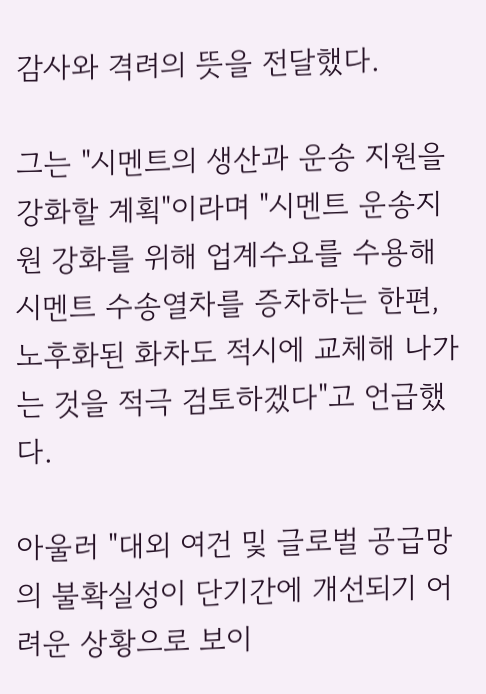감사와 격려의 뜻을 전달했다.

그는 "시멘트의 생산과 운송 지원을 강화할 계획"이라며 "시멘트 운송지원 강화를 위해 업계수요를 수용해 시멘트 수송열차를 증차하는 한편, 노후화된 화차도 적시에 교체해 나가는 것을 적극 검토하겠다"고 언급했다.

아울러 "대외 여건 및 글로벌 공급망의 불확실성이 단기간에 개선되기 어려운 상황으로 보이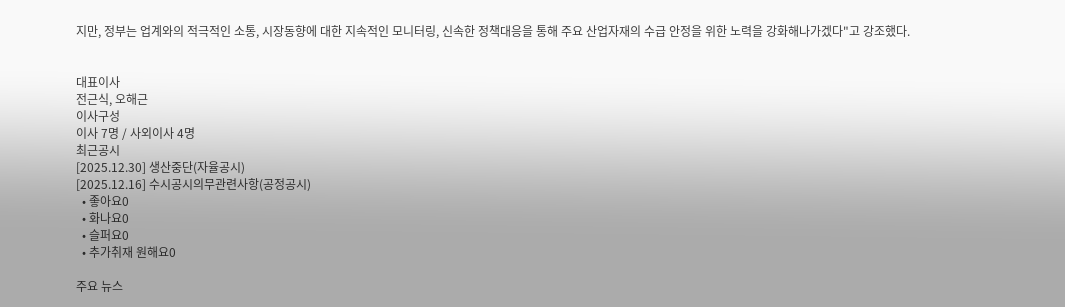지만, 정부는 업계와의 적극적인 소통, 시장동향에 대한 지속적인 모니터링, 신속한 정책대응을 통해 주요 산업자재의 수급 안정을 위한 노력을 강화해나가겠다"고 강조했다.


대표이사
전근식, 오해근
이사구성
이사 7명 / 사외이사 4명
최근공시
[2025.12.30] 생산중단(자율공시)
[2025.12.16] 수시공시의무관련사항(공정공시)
  • 좋아요0
  • 화나요0
  • 슬퍼요0
  • 추가취재 원해요0

주요 뉴스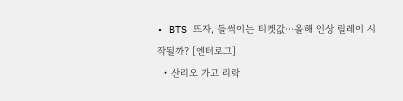• BTS 뜨자, 들썩이는 티켓값⋯올해 인상 릴레이 시작될까? [엔터로그]
  • 산리오 가고 리락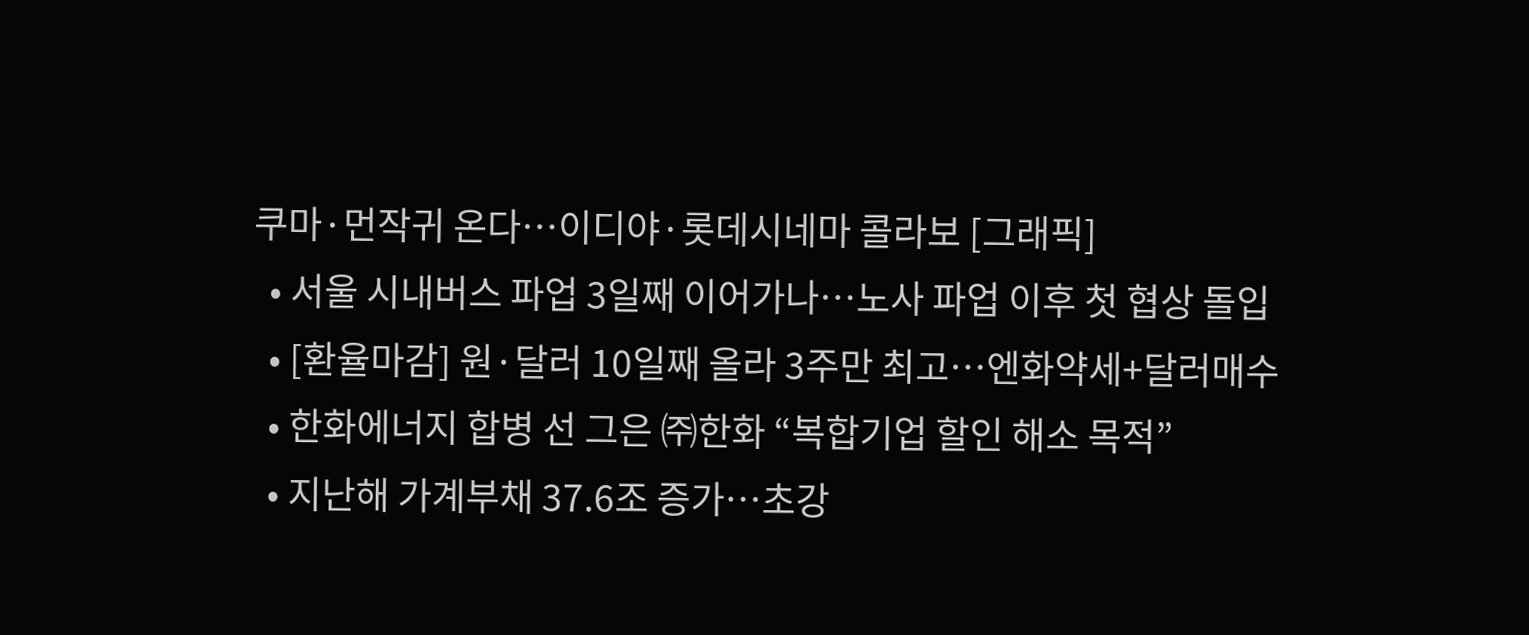쿠마·먼작귀 온다…이디야·롯데시네마 콜라보 [그래픽]
  • 서울 시내버스 파업 3일째 이어가나⋯노사 파업 이후 첫 협상 돌입
  • [환율마감] 원·달러 10일째 올라 3주만 최고…엔화약세+달러매수
  • 한화에너지 합병 선 그은 ㈜한화 “복합기업 할인 해소 목적”
  • 지난해 가계부채 37.6조 증가⋯초강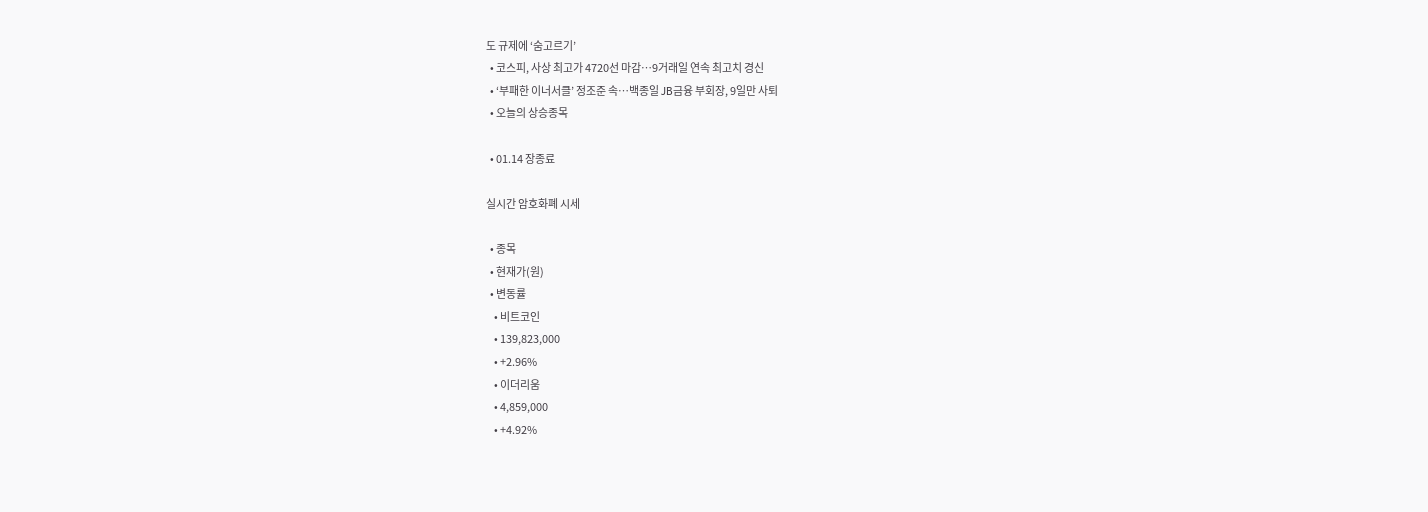도 규제에 ‘숨고르기’
  • 코스피, 사상 최고가 4720선 마감⋯9거래일 연속 최고치 경신
  • ‘부패한 이너서클’ 정조준 속…백종일 JB금융 부회장, 9일만 사퇴
  • 오늘의 상승종목

  • 01.14 장종료

실시간 암호화폐 시세

  • 종목
  • 현재가(원)
  • 변동률
    • 비트코인
    • 139,823,000
    • +2.96%
    • 이더리움
    • 4,859,000
    • +4.92%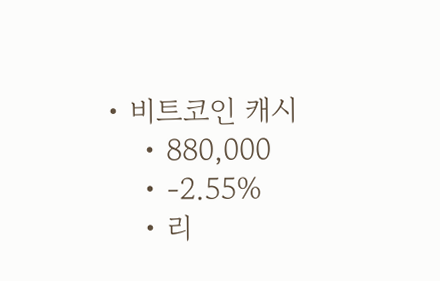• 비트코인 캐시
    • 880,000
    • -2.55%
    • 리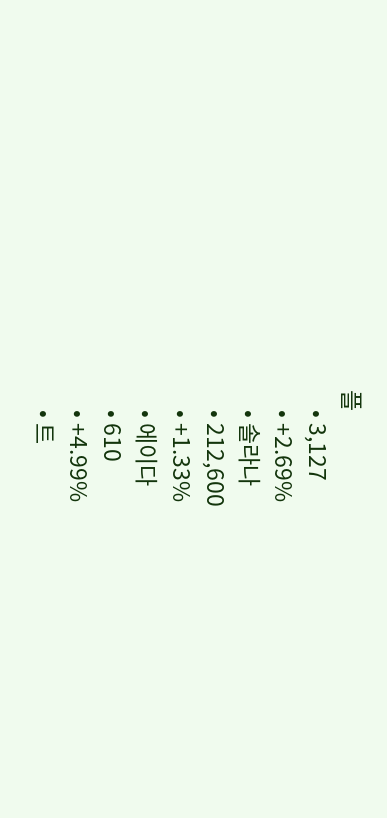플
    • 3,127
    • +2.69%
    • 솔라나
    • 212,600
    • +1.33%
    • 에이다
    • 610
    • +4.99%
    • 트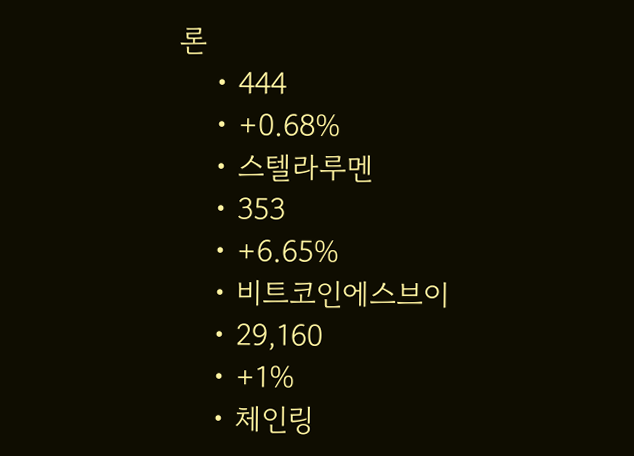론
    • 444
    • +0.68%
    • 스텔라루멘
    • 353
    • +6.65%
    • 비트코인에스브이
    • 29,160
    • +1%
    • 체인링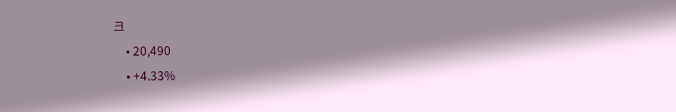크
    • 20,490
    • +4.33%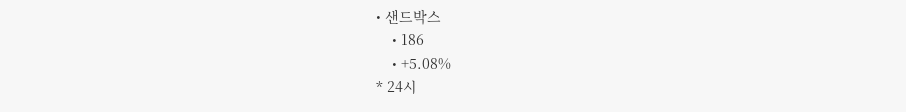• 샌드박스
    • 186
    • +5.08%
* 24시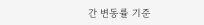간 변동률 기준